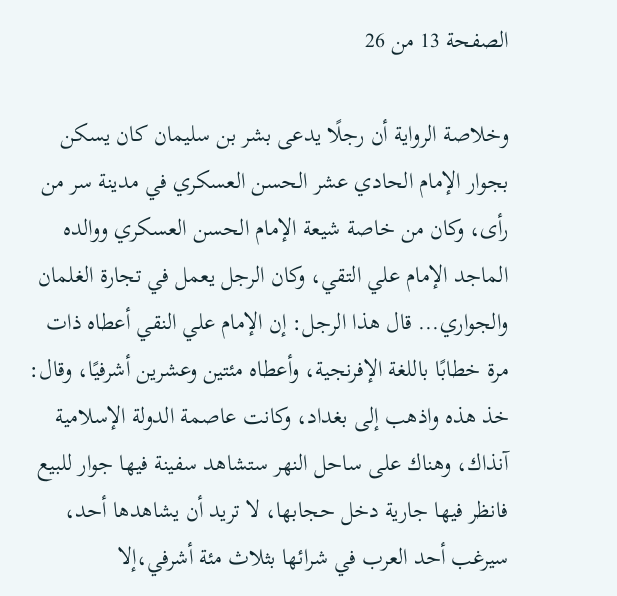الصفحة 13 من 26

وخلاصة الرواية أن رجلًا يدعى بشر بن سليمان كان يسكن بجوار الإمام الحادي عشر الحسن العسكري في مدينة سر من رأى، وكان من خاصة شيعة الإمام الحسن العسكري ووالده الماجد الإمام علي التقي، وكان الرجل يعمل في تجارة الغلمان والجواري... قال هذا الرجل: إن الإمام علي النقي أعطاه ذات مرة خطابًا باللغة الإفرنجية، وأعطاه مئتين وعشرين أشرفيًا، وقال: خذ هذه واذهب إلى بغداد، وكانت عاصمة الدولة الإسلامية آنذاك، وهناك على ساحل النهر ستشاهد سفينة فيها جوار للبيع فانظر فيها جارية دخل حجابها، لا تريد أن يشاهدها أحد، سيرغب أحد العرب في شرائها بثلاث مئة أشرفي،إلا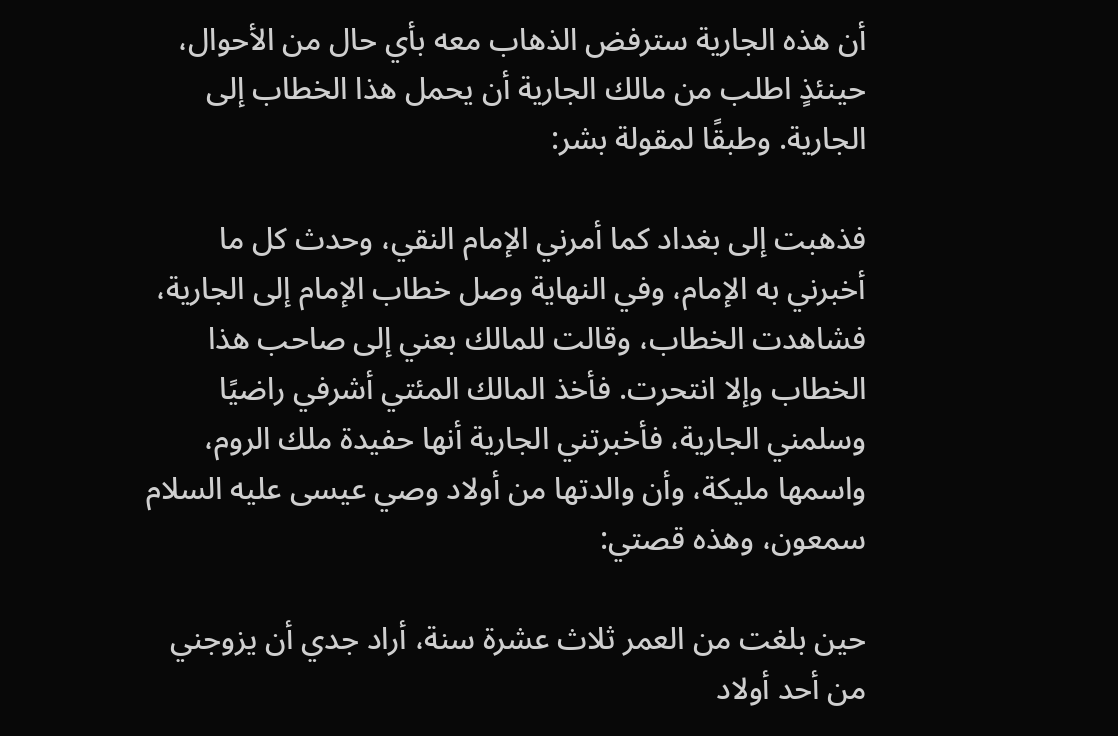أن هذه الجارية سترفض الذهاب معه بأي حال من الأحوال، حينئذٍ اطلب من مالك الجارية أن يحمل هذا الخطاب إلى الجارية. وطبقًا لمقولة بشر:

فذهبت إلى بغداد كما أمرني الإمام النقي، وحدث كل ما أخبرني به الإمام، وفي النهاية وصل خطاب الإمام إلى الجارية، فشاهدت الخطاب، وقالت للمالك بعني إلى صاحب هذا الخطاب وإلا انتحرت. فأخذ المالك المئتي أشرفي راضيًا وسلمني الجارية، فأخبرتني الجارية أنها حفيدة ملك الروم، واسمها مليكة، وأن والدتها من أولاد وصي عيسى عليه السلام سمعون، وهذه قصتي:

حين بلغت من العمر ثلاث عشرة سنة، أراد جدي أن يزوجني من أحد أولاد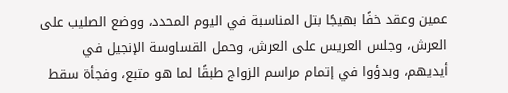عمين وعقد خفًا بهيجًا بتل المناسبة في اليوم المحدد، ووضع الصليب على العرش، وجلس العريس على العرش، وحمل القساوسة الإنجيل في أيديهم، وبدؤوا في إتمام مراسم الزواج طبقًا لما هو متبع، وفجأة سقط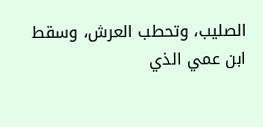الصليب، وتحطب العرش، وسقط ابن عمي الذي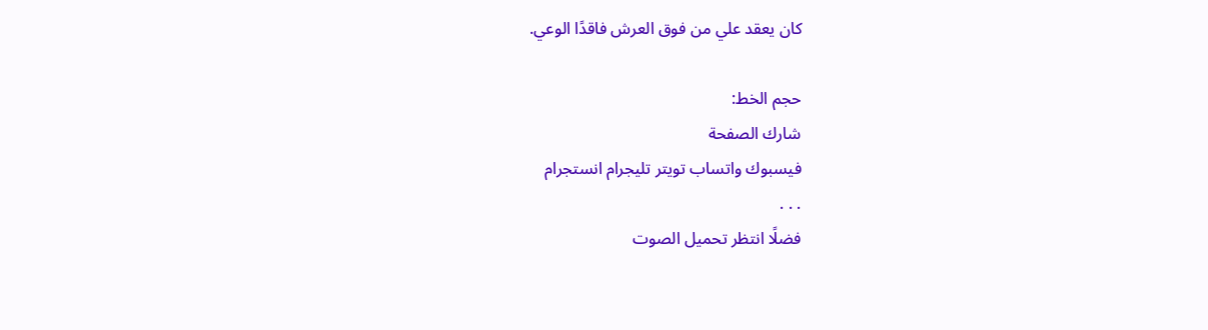كان يعقد علي من فوق العرش فاقدًا الوعي.

حجم الخط:
شارك الصفحة
فيسبوك واتساب تويتر تليجرام انستجرام
. . .
فضلًا انتظر تحميل الصوت